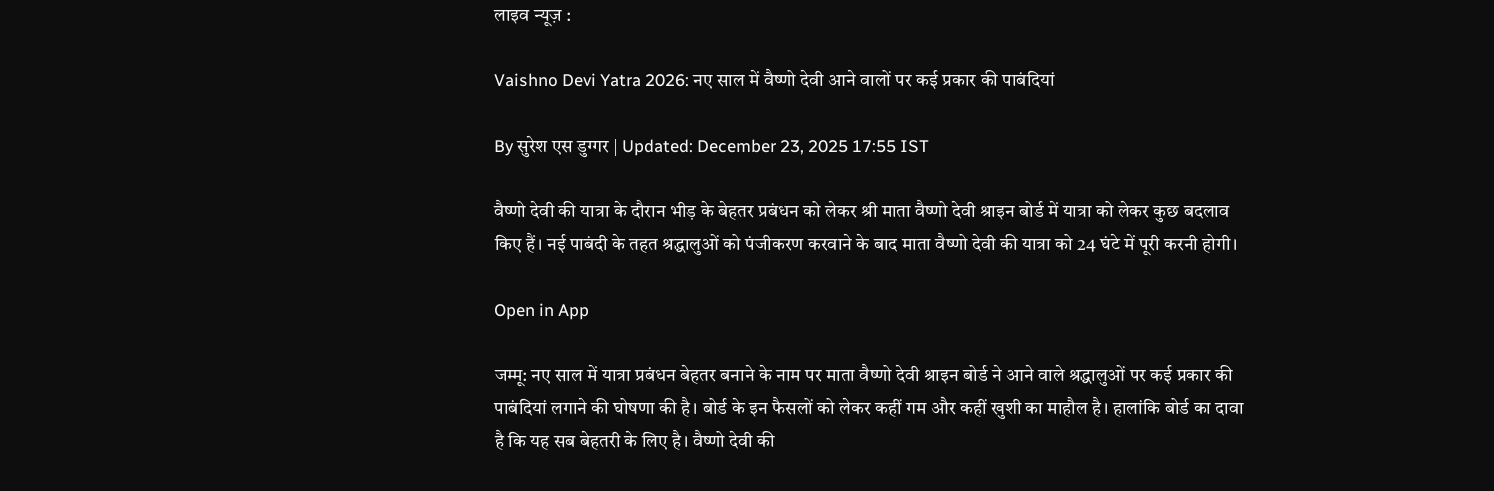लाइव न्यूज़ :

Vaishno Devi Yatra 2026: नए साल में वैष्णो देवी आने वालों पर कई प्रकार की पाबंदियां

By सुरेश एस डुग्गर | Updated: December 23, 2025 17:55 IST

वैष्णो देवी की यात्रा के दौरान भीड़ के बेहतर प्रबंधन को लेकर श्री माता वैष्णो देवी श्राइन बोर्ड में यात्रा को लेकर कुछ बदलाव किए हैं। नई पाबंदी के तहत श्रद्धालुओं को पंजीकरण करवाने के बाद माता वैष्णो देवी की यात्रा को 24 घंटे में पूरी करनी होगी।

Open in App

जम्मू: नए साल में यात्रा प्रबंधन बेहतर बनाने के नाम पर माता वैष्णो देवी श्राइन बोर्ड ने आने वाले श्रद्धालुओं पर कई प्रकार की पाबंदियां लगाने की घोषणा की है। बोर्ड के इन फैसलों को लेकर कहीं गम और कहीं खुशी का माहौल है। हालांकि बोर्ड का दावा है कि यह सब बेहतरी के लिए है। वैष्णो देवी की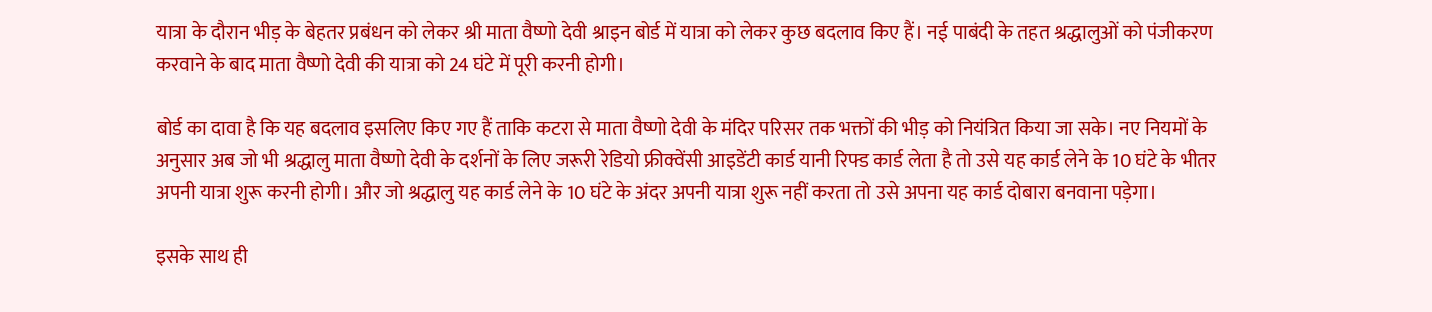यात्रा के दौरान भीड़ के बेहतर प्रबंधन को लेकर श्री माता वैष्णो देवी श्राइन बोर्ड में यात्रा को लेकर कुछ बदलाव किए हैं। नई पाबंदी के तहत श्रद्धालुओं को पंजीकरण करवाने के बाद माता वैष्णो देवी की यात्रा को 24 घंटे में पूरी करनी होगी।

बोर्ड का दावा है कि यह बदलाव इसलिए किए गए हैं ताकि कटरा से माता वैष्णो देवी के मंदिर परिसर तक भक्तों की भीड़ को नियंत्रित किया जा सके। नए नियमों के अनुसार अब जो भी श्रद्धालु माता वैष्णो देवी के दर्शनों के लिए जरूरी रेडियो फ्रीक्वेंसी आइडेंटी कार्ड यानी रिफ्ड कार्ड लेता है तो उसे यह कार्ड लेने के 10 घंटे के भीतर अपनी यात्रा शुरू करनी होगी। और जो श्रद्धालु यह कार्ड लेने के 10 घंटे के अंदर अपनी यात्रा शुरू नहीं करता तो उसे अपना यह कार्ड दोबारा बनवाना पड़ेगा।

इसके साथ ही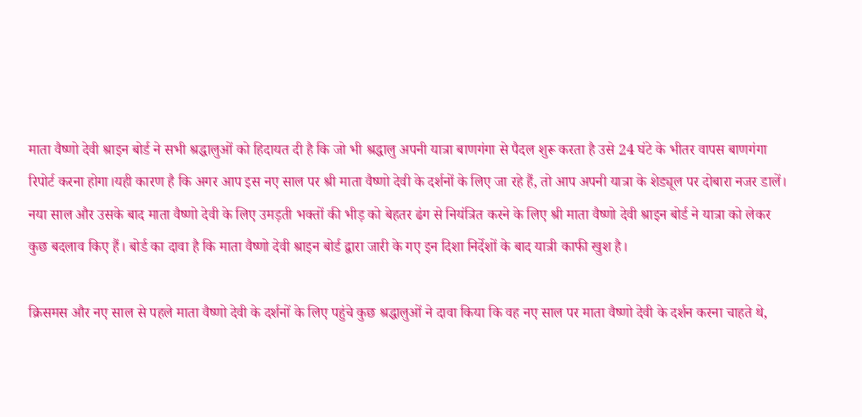माता वैष्णो देवी श्राइन बोर्ड ने सभी श्रद्धालुओं को हिदायत दी है कि जो भी श्रद्धालु अपनी यात्रा बाणगंगा से पैदल शुरू करता है उसे 24 घंटे के भीतर वापस बाणगंगा रिपोर्ट करना होगा।यही कारण है कि अगर आप इस नए साल पर श्री माता वैष्णो देवी के दर्शनों के लिए जा रहे हैं, तो आप अपनी यात्रा के शेड्यूल पर दोबारा नजर डालें। नया साल और उसके बाद माता वैष्णो देवी के लिए उमड़ती भक्तों की भीड़ को बेहतर ढंग से नियंत्रित करने के लिए श्री माता वैष्णो देवी श्राइन बोर्ड ने यात्रा को लेकर कुछ बदलाव किए हैं। बोर्ड का दावा है कि माता वैष्णो देवी श्राइन बोर्ड द्वारा जारी के गए इन दिशा निर्देशों के बाद यात्री काफी खुश है।

क्रिसमस और नए साल से पहले माता वैष्णो देवी के दर्शनों के लिए पहुंचे कुछ श्रद्धालुओं ने दावा किया कि वह नए साल पर माता वैष्णो देवी के दर्शन करना चाहते थे,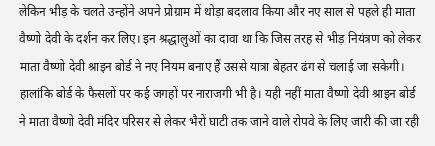लेकिन भीड़ के चलते उन्होंने अपने प्रोग्राम में थोड़ा बदलाव किया और नए साल से पहले ही माता वैष्णो देवी के दर्शन कर लिए। इन श्रद्धालुओं का दावा था कि जिस तरह से भीड़ नियंत्रण को लेकर माता वैष्णो देवी श्राइन बोर्ड ने नए नियम बनाए हैं उससे यात्रा बेहतर ढंग से चलाई जा सकेगी। हालांकि बोर्ड के फैसलों पर कई जगहों पर नाराजगी भी है। यही नहीं माता वैष्णो देवी श्राइन बोर्ड ने माता वैष्णो देवी मंदिर परिसर से लेकर भैरों घाटी तक जाने वाले रोपवे के लिए जारी की जा रही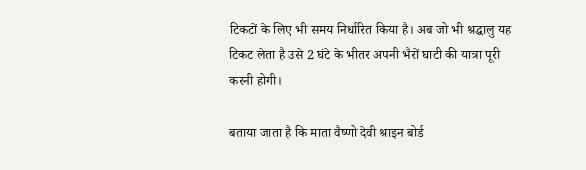टिकटों के लिए भी समय निर्धारित किया है। अब जो भी श्रद्धालु यह टिकट लेता है उसे 2 घंटे के भीतर अपनी भैरों घाटी की यात्रा पूरी करनी होगी।

बताया जाता है कि माता वैष्णो देवी श्राइन बोर्ड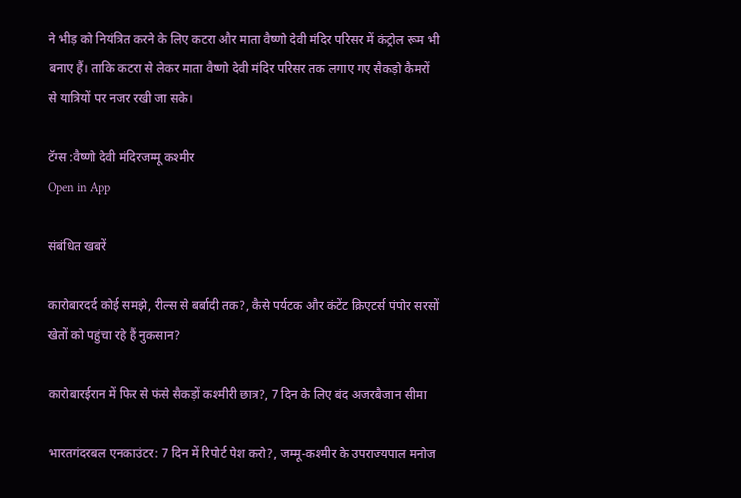ने भीड़ को नियंत्रित करने के लिए कटरा और माता वैष्णो देवी मंदिर परिसर में कंट्रोल रूम भी बनाए हैं। ताकि कटरा से लेकर माता वैष्णो देवी मंदिर परिसर तक लगाए गए सैकड़ो कैमरों से यात्रियों पर नजर रखी जा सके।

टॅग्स :वैष्णो देवी मंदिरजम्मू कश्मीर
Open in App

संबंधित खबरें

कारोबारदर्द कोई समझे, रील्स से बर्बादी तक?, कैसे पर्यटक और कंटेंट क्रिएटर्स पंपोर सरसों खेतों को पहुंचा रहे हैं नुकसान?

कारोबारईरान में फिर से फंसे सैकड़ों कश्मीरी छात्र?, 7 दिन के लिए बंद अजरबैजान सीमा

भारतगंदरबल एनकाउंटर: 7 दिन में रिपोर्ट पेश करो?, जम्मू-कश्मीर के उपराज्यपाल मनोज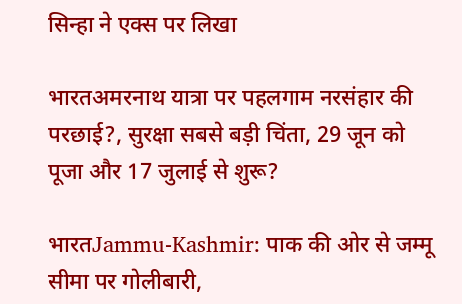सिन्हा ने एक्स पर लिखा

भारतअमरनाथ यात्रा पर पहलगाम नरसंहार की परछाई?, सुरक्षा सबसे बड़ी चिंता, 29 जून को पूजा और 17 जुलाई से शुरू?

भारतJammu-Kashmir: पाक की ओर से जम्मू सीमा पर गोलीबारी,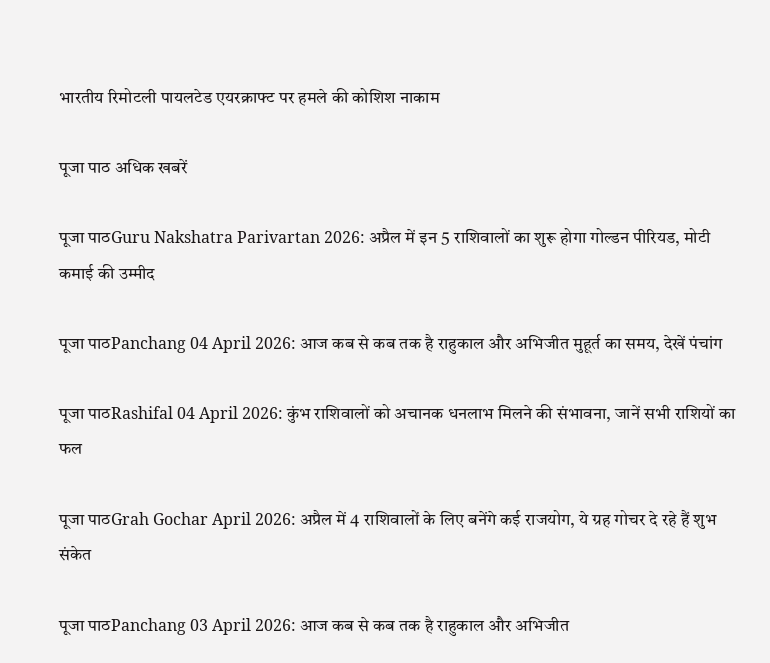भारतीय रिमोटली पायलटेड एयरक्राफ्ट पर हमले की कोशिश नाकाम

पूजा पाठ अधिक खबरें

पूजा पाठGuru Nakshatra Parivartan 2026: अप्रैल में इन 5 राशिवालों का शुरू होगा गोल्डन पीरियड, मोटी कमाई की उम्मीद

पूजा पाठPanchang 04 April 2026: आज कब से कब तक है राहुकाल और अभिजीत मुहूर्त का समय, देखें पंचांग

पूजा पाठRashifal 04 April 2026: कुंभ राशिवालों को अचानक धनलाभ मिलने की संभावना, जानें सभी राशियों का फल

पूजा पाठGrah Gochar April 2026: अप्रैल में 4 राशिवालों के लिए बनेंगे कई राजयोग, ये ग्रह गोचर दे रहे हैं शुभ संकेत

पूजा पाठPanchang 03 April 2026: आज कब से कब तक है राहुकाल और अभिजीत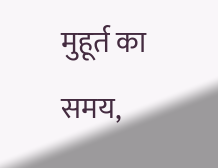मुहूर्त का समय,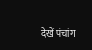देखें पंचांग